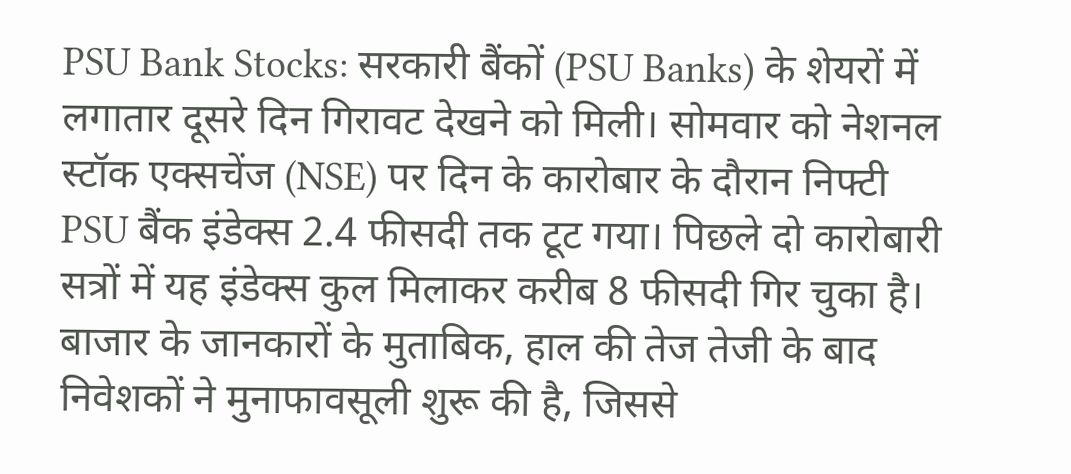PSU Bank Stocks: सरकारी बैंकों (PSU Banks) के शेयरों में लगातार दूसरे दिन गिरावट देखने को मिली। सोमवार को नेशनल स्टॉक एक्सचेंज (NSE) पर दिन के कारोबार के दौरान निफ्टी PSU बैंक इंडेक्स 2.4 फीसदी तक टूट गया। पिछले दो कारोबारी सत्रों में यह इंडेक्स कुल मिलाकर करीब 8 फीसदी गिर चुका है। बाजार के जानकारों के मुताबिक, हाल की तेज तेजी के बाद निवेशकों ने मुनाफावसूली शुरू की है, जिससे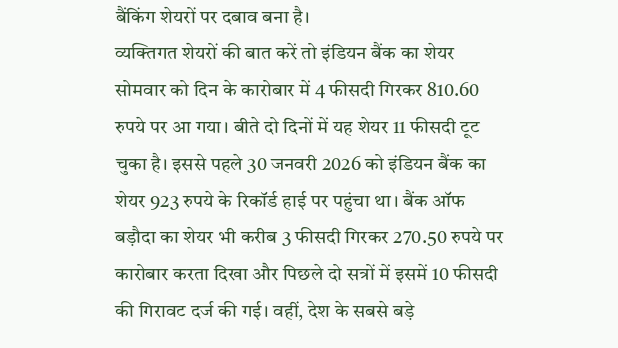बैंकिंग शेयरों पर दबाव बना है।
व्यक्तिगत शेयरों की बात करें तो इंडियन बैंक का शेयर सोमवार को दिन के कारोबार में 4 फीसदी गिरकर 810.60 रुपये पर आ गया। बीते दो दिनों में यह शेयर 11 फीसदी टूट चुका है। इससे पहले 30 जनवरी 2026 को इंडियन बैंक का शेयर 923 रुपये के रिकॉर्ड हाई पर पहुंचा था। बैंक ऑफ बड़ौदा का शेयर भी करीब 3 फीसदी गिरकर 270.50 रुपये पर कारोबार करता दिखा और पिछले दो सत्रों में इसमें 10 फीसदी की गिरावट दर्ज की गई। वहीं, देश के सबसे बड़े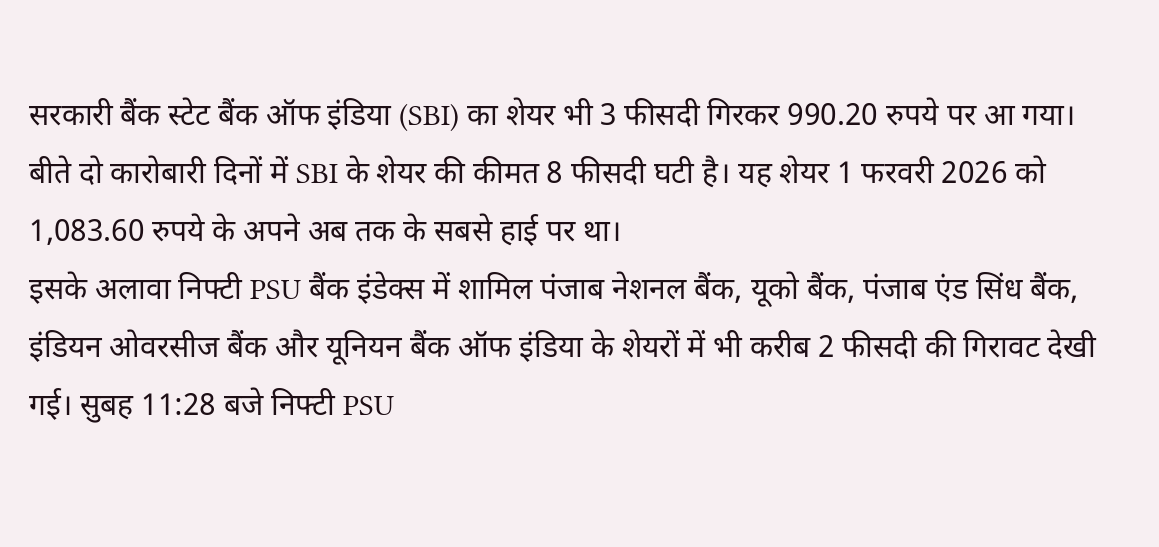सरकारी बैंक स्टेट बैंक ऑफ इंडिया (SBI) का शेयर भी 3 फीसदी गिरकर 990.20 रुपये पर आ गया। बीते दो कारोबारी दिनों में SBI के शेयर की कीमत 8 फीसदी घटी है। यह शेयर 1 फरवरी 2026 को 1,083.60 रुपये के अपने अब तक के सबसे हाई पर था।
इसके अलावा निफ्टी PSU बैंक इंडेक्स में शामिल पंजाब नेशनल बैंक, यूको बैंक, पंजाब एंड सिंध बैंक, इंडियन ओवरसीज बैंक और यूनियन बैंक ऑफ इंडिया के शेयरों में भी करीब 2 फीसदी की गिरावट देखी गई। सुबह 11:28 बजे निफ्टी PSU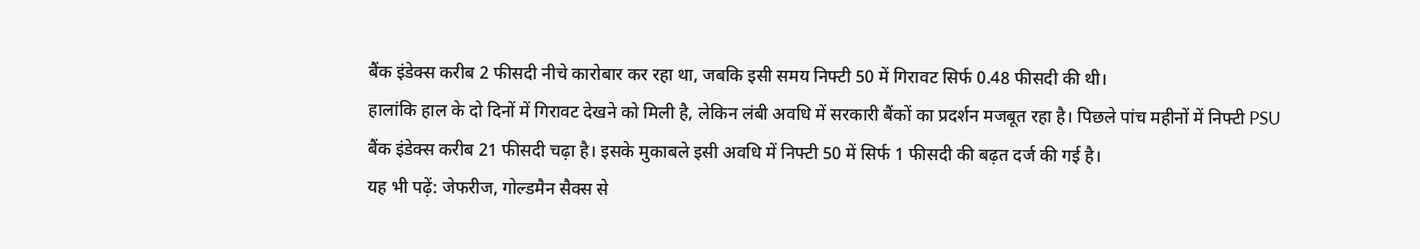बैंक इंडेक्स करीब 2 फीसदी नीचे कारोबार कर रहा था, जबकि इसी समय निफ्टी 50 में गिरावट सिर्फ 0.48 फीसदी की थी।
हालांकि हाल के दो दिनों में गिरावट देखने को मिली है, लेकिन लंबी अवधि में सरकारी बैंकों का प्रदर्शन मजबूत रहा है। पिछले पांच महीनों में निफ्टी PSU बैंक इंडेक्स करीब 21 फीसदी चढ़ा है। इसके मुकाबले इसी अवधि में निफ्टी 50 में सिर्फ 1 फीसदी की बढ़त दर्ज की गई है।
यह भी पढ़ें: जेफरीज, गोल्डमैन सैक्स से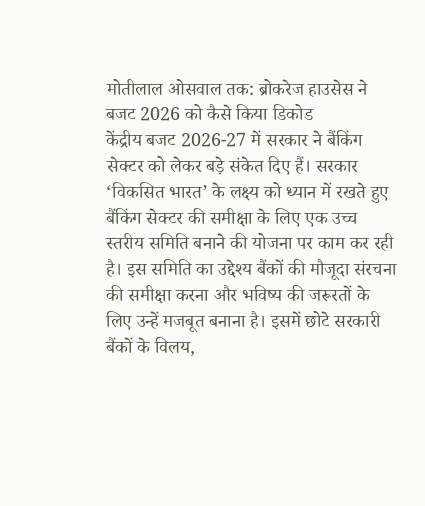मोतीलाल ओसवाल तक: ब्रोकरेज हाउसेस ने बजट 2026 को कैसे किया डिकोड
केंद्रीय बजट 2026-27 में सरकार ने बैंकिंग सेक्टर को लेकर बड़े संकेत दिए हैं। सरकार ‘विकसित भारत’ के लक्ष्य को ध्यान में रखते हुए बैंकिंग सेक्टर की समीक्षा के लिए एक उच्च स्तरीय समिति बनाने की योजना पर काम कर रही है। इस समिति का उद्देश्य बैंकों की मौजूदा संरचना की समीक्षा करना और भविष्य की जरूरतों के लिए उन्हें मजबूत बनाना है। इसमें छोटे सरकारी बैंकों के विलय,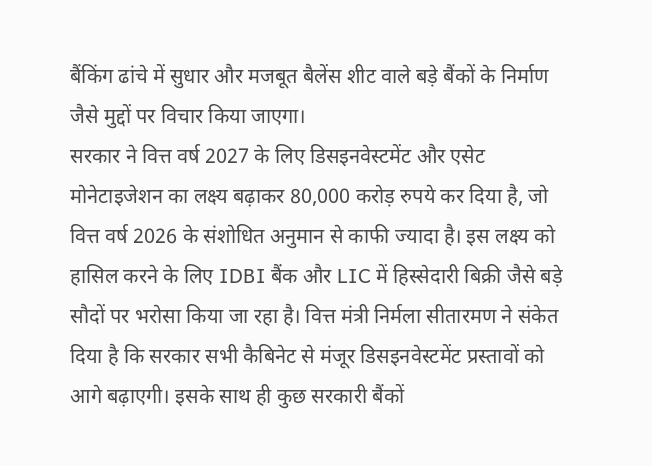बैंकिंग ढांचे में सुधार और मजबूत बैलेंस शीट वाले बड़े बैंकों के निर्माण जैसे मुद्दों पर विचार किया जाएगा।
सरकार ने वित्त वर्ष 2027 के लिए डिसइनवेस्टमेंट और एसेट मोनेटाइजेशन का लक्ष्य बढ़ाकर 80,000 करोड़ रुपये कर दिया है, जो वित्त वर्ष 2026 के संशोधित अनुमान से काफी ज्यादा है। इस लक्ष्य को हासिल करने के लिए IDBI बैंक और LIC में हिस्सेदारी बिक्री जैसे बड़े सौदों पर भरोसा किया जा रहा है। वित्त मंत्री निर्मला सीतारमण ने संकेत दिया है कि सरकार सभी कैबिनेट से मंजूर डिसइनवेस्टमेंट प्रस्तावों को आगे बढ़ाएगी। इसके साथ ही कुछ सरकारी बैंकों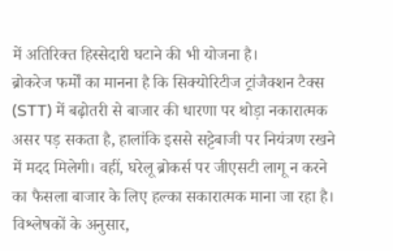में अतिरिक्त हिस्सेदारी घटाने की भी योजना है।
ब्रोकरेज फर्मों का मानना है कि सिक्योरिटीज ट्रांजैक्शन टैक्स (STT) में बढ़ोतरी से बाजार की धारणा पर थोड़ा नकारात्मक असर पड़ सकता है, हालांकि इससे सट्टेबाजी पर नियंत्रण रखने में मदद मिलेगी। वहीं, घरेलू ब्रोकर्स पर जीएसटी लागू न करने का फैसला बाजार के लिए हल्का सकारात्मक माना जा रहा है। विश्लेषकों के अनुसार,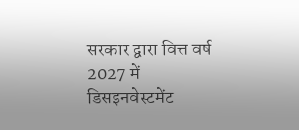सरकार द्वारा वित्त वर्ष 2027 में डिसइनवेस्टमेंट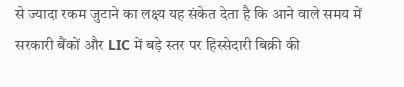से ज्यादा रकम जुटाने का लक्ष्य यह संकेत देता है कि आने वाले समय में सरकारी बैंकों और LIC में बड़े स्तर पर हिस्सेदारी बिक्री की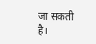जा सकती है।